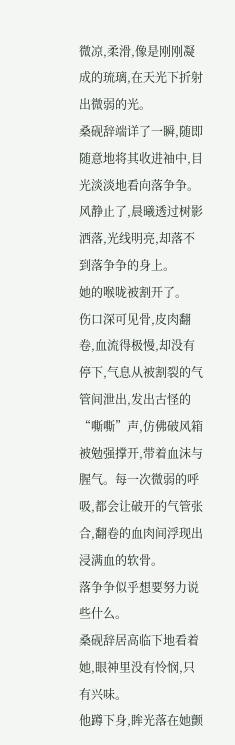微凉,柔滑,像是刚刚凝成的琉璃,在天光下折射出微弱的光。
桑砚辞端详了一瞬,随即随意地将其收进袖中,目光淡淡地看向落争争。
风静止了,晨曦透过树影洒落,光线明亮,却落不到落争争的身上。
她的喉咙被割开了。
伤口深可见骨,皮肉翻卷,血流得极慢,却没有停下,气息从被割裂的气管间泄出,发出古怪的“嘶嘶”声,仿佛破风箱被勉强撑开,带着血沫与腥气。每一次微弱的呼吸,都会让破开的气管张合,翻卷的血肉间浮现出浸满血的软骨。
落争争似乎想要努力说些什么。
桑砚辞居高临下地看着她,眼神里没有怜悯,只有兴味。
他蹲下身,眸光落在她颤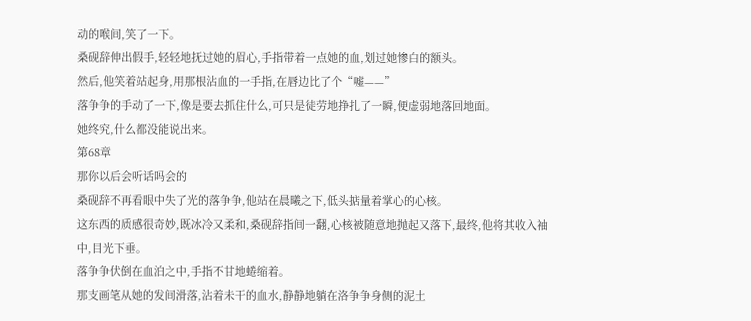动的喉间,笑了一下。
桑砚辞伸出假手,轻轻地抚过她的眉心,手指带着一点她的血,划过她惨白的额头。
然后,他笑着站起身,用那根沾血的一手指,在唇边比了个“嘘——”
落争争的手动了一下,像是要去抓住什么,可只是徒劳地挣扎了一瞬,便虚弱地落回地面。
她终究,什么都没能说出来。
第68章
那你以后会听话吗会的
桑砚辞不再看眼中失了光的落争争,他站在晨曦之下,低头掂量着掌心的心核。
这东西的质感很奇妙,既冰冷又柔和,桑砚辞指间一翻,心核被随意地抛起又落下,最终,他将其收入袖中,目光下垂。
落争争伏倒在血泊之中,手指不甘地蜷缩着。
那支画笔从她的发间滑落,沾着未干的血水,静静地躺在洛争争身侧的泥土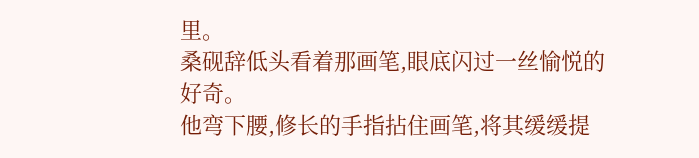里。
桑砚辞低头看着那画笔,眼底闪过一丝愉悦的好奇。
他弯下腰,修长的手指拈住画笔,将其缓缓提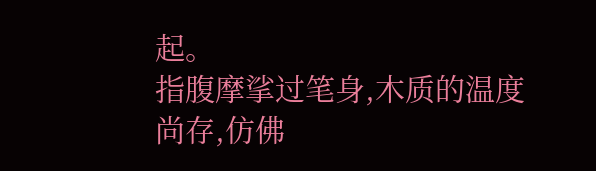起。
指腹摩挲过笔身,木质的温度尚存,仿佛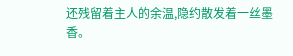还残留着主人的余温,隐约散发着一丝墨香。